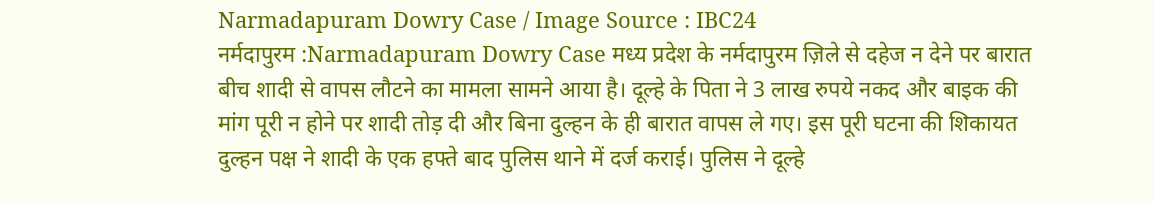Narmadapuram Dowry Case / Image Source : IBC24
नर्मदापुरम :Narmadapuram Dowry Case मध्य प्रदेश के नर्मदापुरम ज़िले से दहेज न देने पर बारात बीच शादी से वापस लौटने का मामला सामने आया है। दूल्हे के पिता ने 3 लाख रुपये नकद और बाइक की मांग पूरी न होने पर शादी तोड़ दी और बिना दुल्हन के ही बारात वापस ले गए। इस पूरी घटना की शिकायत दुल्हन पक्ष ने शादी के एक हफ्ते बाद पुलिस थाने में दर्ज कराई। पुलिस ने दूल्हे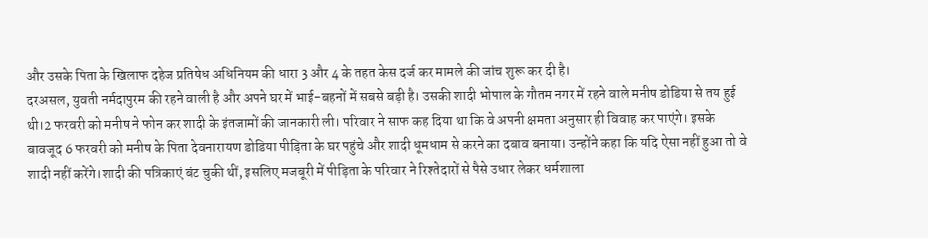और उसके पिता के खिलाफ दहेज प्रतिषेध अधिनियम की धारा 3 और 4 के तहत केस दर्ज कर मामले की जांच शुरू कर दी है।
दरअसल, युवती नर्मदापुरम की रहने वाली है और अपने घर में भाई-बहनों में सबसे बड़ी है। उसकी शादी भोपाल के गौतम नगर में रहने वाले मनीष डोडिया से तय हुई थी।2 फरवरी को मनीष ने फोन कर शादी के इंतजामों की जानकारी ली। परिवार ने साफ कह दिया था कि वे अपनी क्षमता अनुसार ही विवाह कर पाएंगे। इसके बावजूद 6 फरवरी को मनीष के पिता देवनारायण डोडिया पीड़िता के घर पहुंचे और शादी धूमधाम से करने का दबाव बनाया। उन्होंने कहा कि यदि ऐसा नहीं हुआ तो वे शादी नहीं करेंगे।शादी की पत्रिकाएं बंट चुकी थीं, इसलिए मजबूरी में पीड़िता के परिवार ने रिश्तेदारों से पैसे उधार लेकर धर्मशाला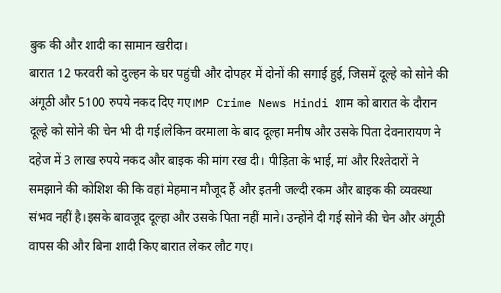बुक की और शादी का सामान खरीदा।
बारात 12 फरवरी को दुल्हन के घर पहुंची और दोपहर में दोनों की सगाई हुई, जिसमें दूल्हे को सोने की अंगूठी और 5100 रुपये नकद दिए गए।MP Crime News Hindi शाम को बारात के दौरान दूल्हे को सोने की चेन भी दी गई।लेकिन वरमाला के बाद दूल्हा मनीष और उसके पिता देवनारायण ने दहेज में 3 लाख रुपये नकद और बाइक की मांग रख दी। पीड़िता के भाई, मां और रिश्तेदारों ने समझाने की कोशिश की कि वहां मेहमान मौजूद हैं और इतनी जल्दी रकम और बाइक की व्यवस्था संभव नहीं है।इसके बावजूद दूल्हा और उसके पिता नहीं माने। उन्होंने दी गई सोने की चेन और अंगूठी वापस की और बिना शादी किए बारात लेकर लौट गए।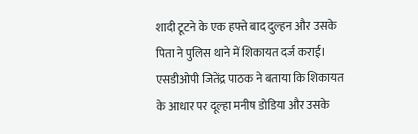शादी टूटने के एक हफ्ते बाद दुल्हन और उसके पिता ने पुलिस थाने में शिकायत दर्ज कराई। एसडीओपी जितेंद्र पाठक ने बताया कि शिकायत के आधार पर दूल्हा मनीष डोडिया और उसके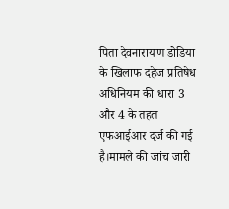पिता देवनारायण डोडिया के खिलाफ दहेज प्रतिषेध अधिनियम की धारा 3 और 4 के तहत एफआईआर दर्ज की गई है।मामले की जांच जारी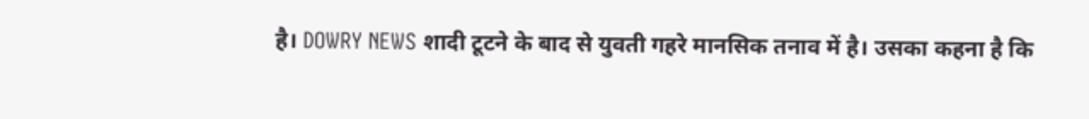है। DOWRY NEWS शादी टूटने के बाद से युवती गहरे मानसिक तनाव में है। उसका कहना है कि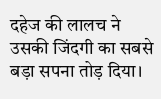दहेज की लालच ने उसकी जिंदगी का सबसे बड़ा सपना तोड़ दिया।